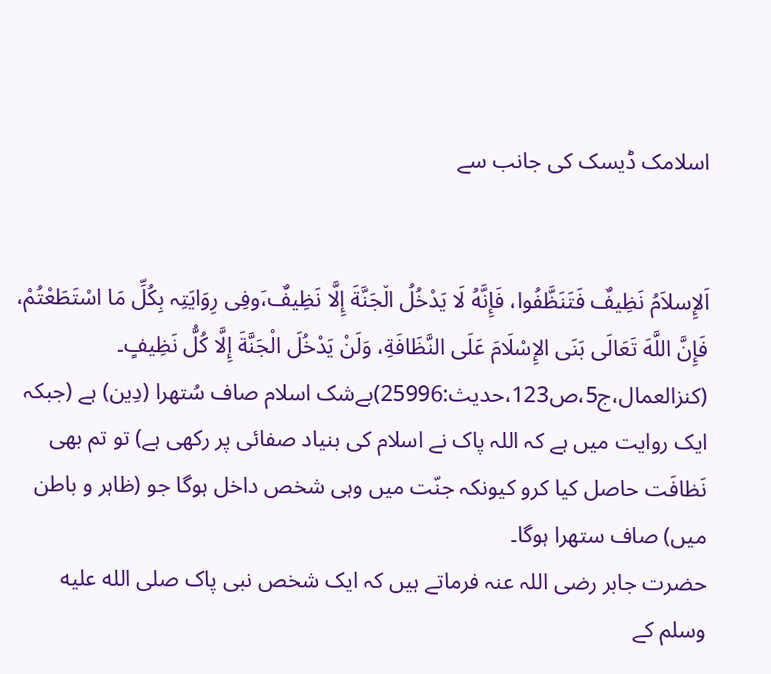اسلامک ڈیسک کی جانب سے


اَلإِسلاَمُ نَظِيفٌ فَتَنَظَّفُوا، فَإِنَّهُ لَا يَدْخُلُ ال٘جَنَّةَ إِلَّا نَظِيفٌ،َوفِی رِوَایَتِہ بِكُلِّ مَا اسْتَطَعْتُمْ، فَإِنَّ اللَّهَ تَعَالَى بَنَى الإِسْلَامَ عَلَى النَّظَافَةِ، وَلَنْ يَدْخُلَ الْجَنَّةَ إِلَّا كُلُّ نَظِيفٍ۔
(کنزالعمال،ج5،ص123،حدیث:25996)بےشک اسلام صاف سُتھرا (دِین) ہے (جبکہ ایک روایت میں ہے کہ اللہ پاک نے اسلام کی بنیاد صفائی پر رکھی ہے) تو تم بھی نَظافَت حاصل کیا کرو کیونکہ جنّت میں وہی شخص داخل ہوگا جو (ظاہر و باطن میں) صاف ستھرا ہوگا۔
حضرت جابر رضی اللہ عنہ فرماتے ہیں کہ ایک شخص نبی پاک صلى الله عليه وسلم کے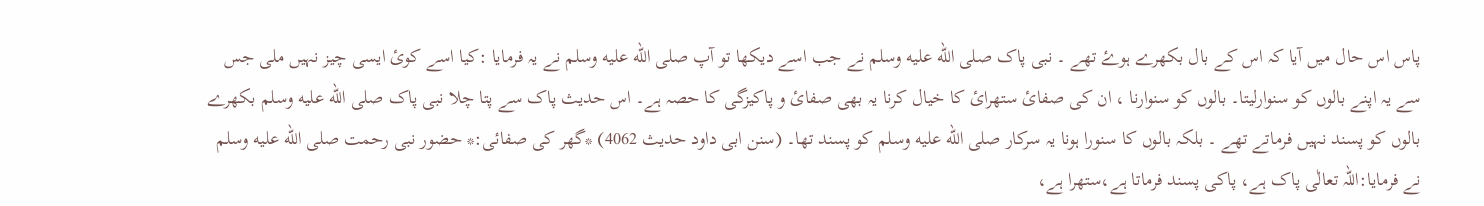پاس اس حال میں آیا کہ اس کے بال بکھرے ہوۓ تھے ۔ نبی پاک صلى الله عليه وسلم نے جب اسے دیکھا تو آپ صلى الله عليه وسلم نے یہ فرمایا :کیا اسے کوئ ایسی چیز نہیں ملی جس سے یہ اپنے بالوں کو سنوارلیتا۔ بالوں کو سنوارنا ، ان کی صفائ ستھرائ کا خیال کرنا یہ بھی صفائ و پاکیزگی کا حصہ ہے۔ اس حدیث پاک سے پتا چلا نبی پاک صلى الله عليه وسلم بکھرے بالوں کو پسند نہیں فرماتے تھے ۔ بلکہ بالوں کا سنورا ہونا یہ سرکار صلى الله عليه وسلم کو پسند تھا۔ (سنن ابی داود حدیث 4062) *گھر کی صفائی:* حضور نبی رحمت صلى الله عليه وسلم نے فرمایا:اللہ تعالٰی پاک ہے، پاکی پسند فرماتا ہے،ستھرا ہے،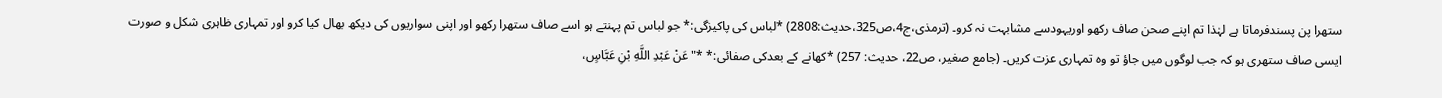ستھرا پن پسندفرماتا ہے لہٰذا تم اپنے صحن صاف رکھو اوریہودسے مشابہت نہ کرو۔ (ترمذی،ج4،ص325،حدیث:2808) *لباس کی پاکیزگی:* جو لباس تم پہنتے ہو اسے صاف ستھرا رکھو اور اپنی سواریوں کی دیکھ بھال کیا کرو اور تمہاری ظاہری شکل و صورت ایسی صاف ستھری ہو کہ جب لوگوں میں جاؤ تو وہ تمہاری عزت کریں۔ (جامع صغیر، ص22، حدیث: 257) *کھانے کے بعدکی صفائی:* *"عَنْ عَبْدِ اللَّهِ بْنِ عَبَّاسٍ،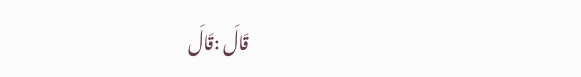قَالَ :قَالَ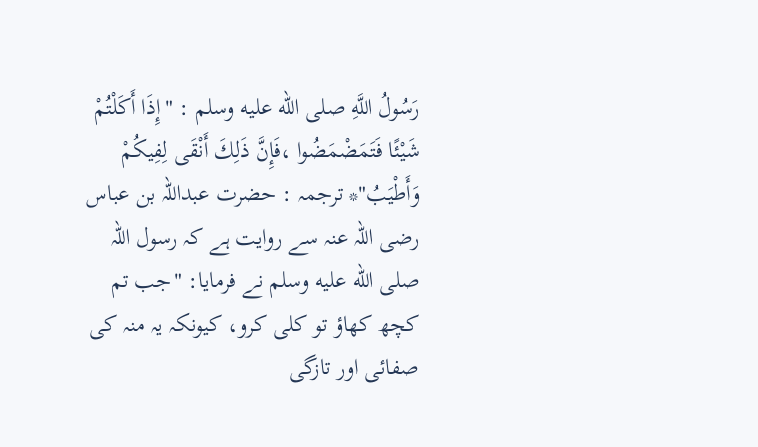رَسُولُ اللَّهِ صلى الله عليه وسلم : "إِذَا أَكَلْتُمْ شَيْئًا فَتَمَضْمَضُوا ،فَإِنَّ ذَلِكَ أَنْقَى لِفِيكُمْ وَأَطْيَبُ"* ترجمہ : حضرت عبداللہ بن عباس رضی اللہ عنہ سے روایت ہے کہ رسول اللہ صلى الله عليه وسلم نے فرمایا: "جب تم کچھ کھاؤ تو کلی کرو، کیونکہ یہ منہ کی صفائی اور تازگی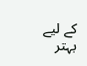کے لیے بہتر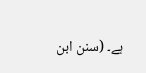ہے۔ (سنن ابن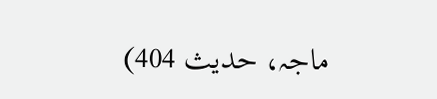ماجہ، حدیث 404)